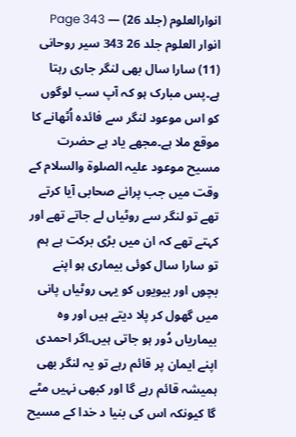انوارالعلوم (جلد 26) — Page 343
انوار العلوم جلد 26 343 سیر روحانی (11) سارا سال بھی لنگر جاری رہتا ہے۔پس مبارک ہو کہ آپ سب لوگوں کو اس موعود لنگر سے فائدہ اُٹھانے کا موقع ملا ہے۔مجھے یاد ہے حضرت مسیح موعود علیہ الصلوۃ والسلام کے وقت میں جب پرانے صحابی آیا کرتے تھے تو لنگر سے روٹیاں لے جاتے تھے اور کہتے تھے کہ ان میں بڑی برکت ہے ہم تو سارا سال کوئی بیماری ہو اپنے بچوں اور بیویوں کو یہی روٹیاں پانی میں گھول کر پلا دیتے ہیں اور وہ بیماریاں دُور ہو جاتی ہیں۔اگر احمدی اپنے ایمان پر قائم رہے تو یہ لنگر بھی ہمیشہ قائم رہے گا اور کبھی نہیں مٹے گا کیونکہ اس کی بنیا د خدا کے مسیح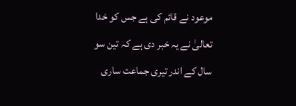موعود نے قائم کی ہے جس کو خدا تعالیٰ نے یہ خبر دی ہے کہ تین سو سال کے اندر تیری جماعت ساری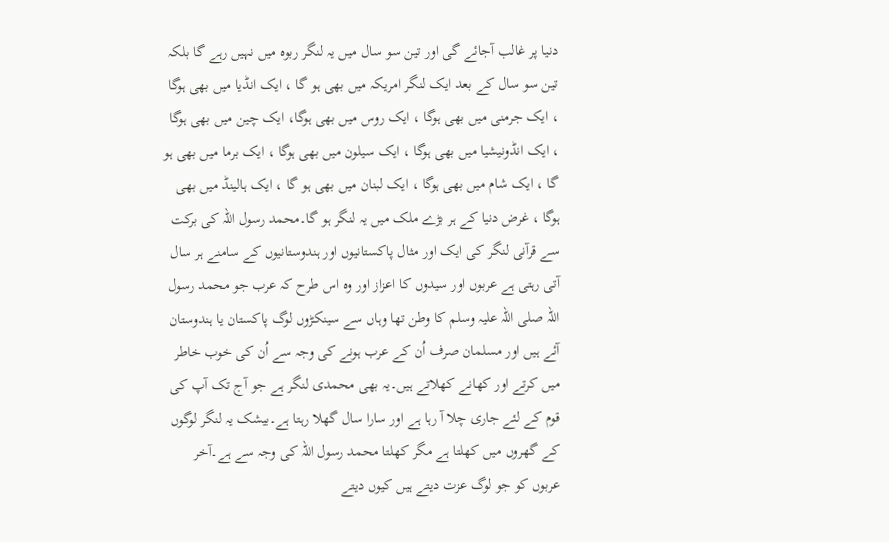دنیا پر غالب آجائے گی اور تین سو سال میں یہ لنگر ربوہ میں نہیں رہے گا بلکہ تین سو سال کے بعد ایک لنگر امریکہ میں بھی ہو گا ، ایک انڈیا میں بھی ہوگا ، ایک جرمنی میں بھی ہوگا ، ایک روس میں بھی ہوگا، ایک چین میں بھی ہوگا ، ایک انڈونیشیا میں بھی ہوگا ، ایک سیلون میں بھی ہوگا ، ایک برما میں بھی ہو گا ، ایک شام میں بھی ہوگا ، ایک لبنان میں بھی ہو گا ، ایک ہالینڈ میں بھی ہوگا ، غرض دنیا کے ہر بڑے ملک میں یہ لنگر ہو گا۔محمد رسول اللہ کی برکت سے قرآنی لنگر کی ایک اور مثال پاکستانیوں اور ہندوستانیوں کے سامنے ہر سال آتی رہتی ہے عربوں اور سیدوں کا اعزاز اور وہ اس طرح کہ عرب جو محمد رسول اللہ صلی اللہ علیہ وسلم کا وطن تھا وہاں سے سینکڑوں لوگ پاکستان یا ہندوستان آئے ہیں اور مسلمان صرف اُن کے عرب ہونے کی وجہ سے اُن کی خوب خاطر میں کرتے اور کھانے کھلاتے ہیں۔یہ بھی محمدی لنگر ہے جو آج تک آپ کی قوم کے لئے جاری چلا آ رہا ہے اور سارا سال گھلا رہتا ہے۔بیشک یہ لنگر لوگوں کے گھروں میں کھلتا ہے مگر کھلتا محمد رسول اللہ کی وجہ سے ہے۔آخر عربوں کو جو لوگ عزت دیتے ہیں کیوں دیتے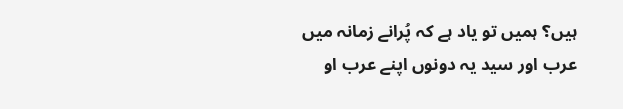ہیں؟ ہمیں تو یاد ہے کہ پُرانے زمانہ میں عرب اور سید یہ دونوں اپنے عرب او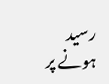رسید ہونے پر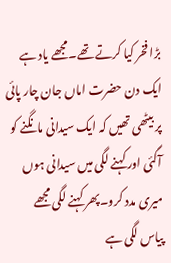بڑا فخر کیا کرتے تھے۔مجھے یاد ہے ایک دن حضرت اماں جان چار پائی پر بیٹھی تھیں کہ ایک سیدانی مانگنے کو آگئی اور کہنے لگی میں سیدانی ہوں میری مدد کرو۔پھر کہنے لگی مجھے پیاس لگی ہے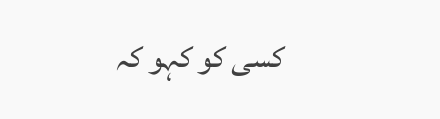کسی کو کہو کہ